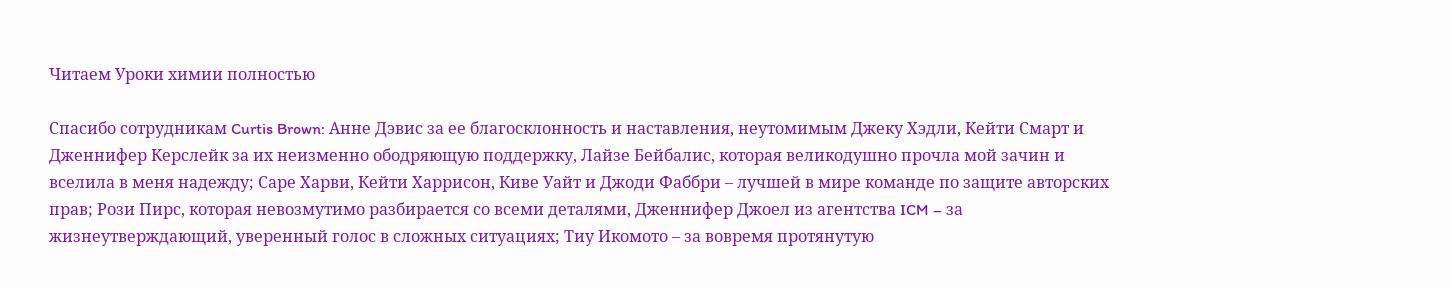Читаем Уроки химии полностью

Спасибо сотрудникам Curtis Brown: Анне Дэвис за ее благосклонность и наставления, неутомимым Джеку Хэдли, Кейти Смарт и Дженнифер Керслейк за их неизменно ободряющую поддержку, Лайзе Бейбалис, которая великодушно прочла мой зачин и вселила в меня надежду; Саре Харви, Кейти Харрисон, Киве Уайт и Джоди Фаббри – лучшей в мире команде по защите авторских прав; Рози Пирс, которая невозмутимо разбирается со всеми деталями, Дженнифер Джоел из агентства ICM – за жизнеутверждающий, уверенный голос в сложных ситуациях; Тиу Икомото – за вовремя протянутую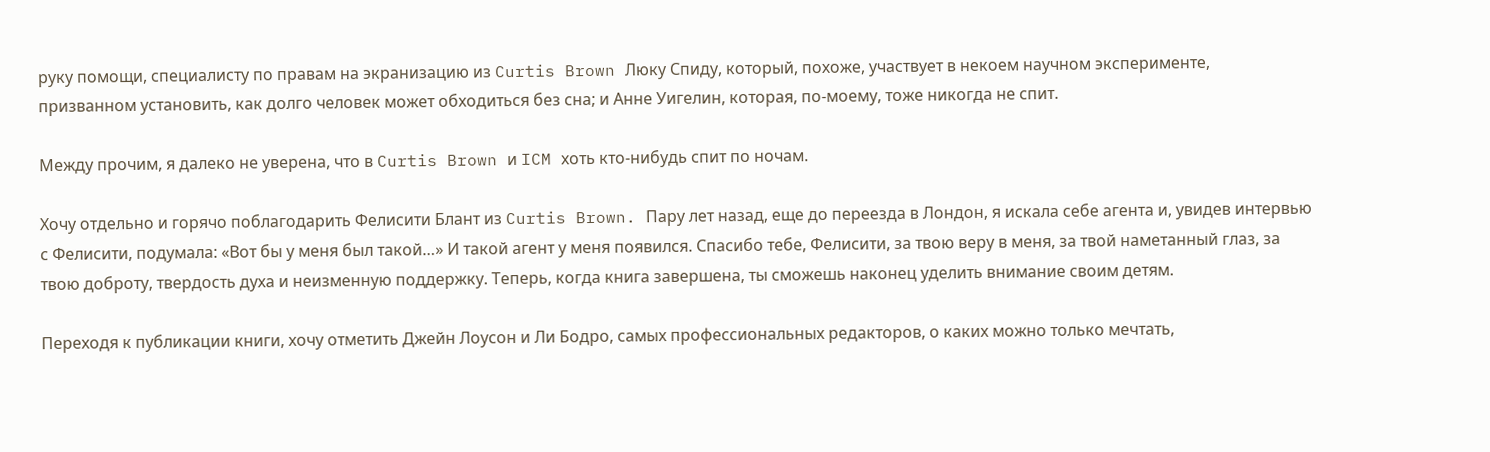руку помощи, специалисту по правам на экранизацию из Curtis Brown Люку Спиду, который, похоже, участвует в некоем научном эксперименте, призванном установить, как долго человек может обходиться без сна; и Анне Уигелин, которая, по-моему, тоже никогда не спит.

Между прочим, я далеко не уверена, что в Curtis Brown и ICM хоть кто-нибудь спит по ночам.

Хочу отдельно и горячо поблагодарить Фелисити Блант из Curtis Brown. Пару лет назад, еще до переезда в Лондон, я искала себе агента и, увидев интервью с Фелисити, подумала: «Вот бы у меня был такой…» И такой агент у меня появился. Спасибо тебе, Фелисити, за твою веру в меня, за твой наметанный глаз, за твою доброту, твердость духа и неизменную поддержку. Теперь, когда книга завершена, ты сможешь наконец уделить внимание своим детям.

Переходя к публикации книги, хочу отметить Джейн Лоусон и Ли Бодро, самых профессиональных редакторов, о каких можно только мечтать,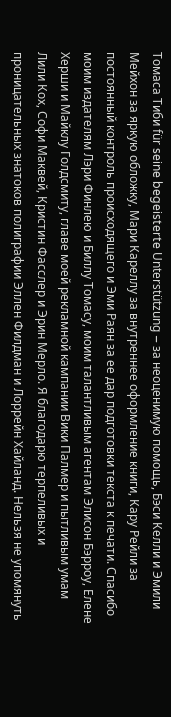Томаса Тиби für seine begeisterte Unterstützung – за неоценимую помощь, Бэси Келли и Эмили Мейхон за яркую обложку, Мари Кареллу за внутреннее оформление книги, Кару Рейли за постоянный контроль происходящего и Эми Раян за ее дар подготовки текста к печати. Спасибо моим издателям Лэри Финлею и Биллу Томасу, моим талантливым агентам Элисон Бэрроу, Елене Херши и Майклу Голдсмиту, главе моей рекламной кампании Вики Палмер и пытливым умам Лили Кох, Софи Маквей, Кристин Фасслер и Эрин Мерло. Я благодарю терпеливых и проницательных знатоков полиграфии Эллен Филдман и Лоррейн Хайланд. Нельзя не упомянуть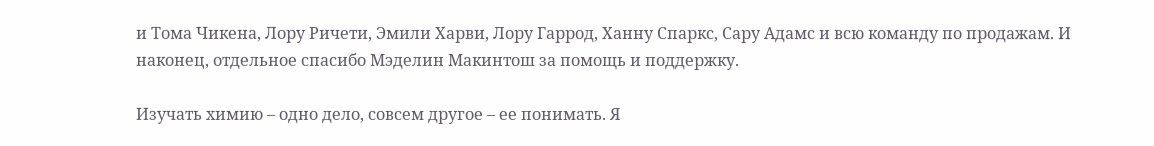и Тома Чикена, Лору Ричети, Эмили Харви, Лору Гаррод, Ханну Спаркс, Сару Адамс и всю команду по продажам. И наконец, отдельное спасибо Мэделин Макинтош за помощь и поддержку.

Изучать химию – одно дело, совсем другое – ее понимать. Я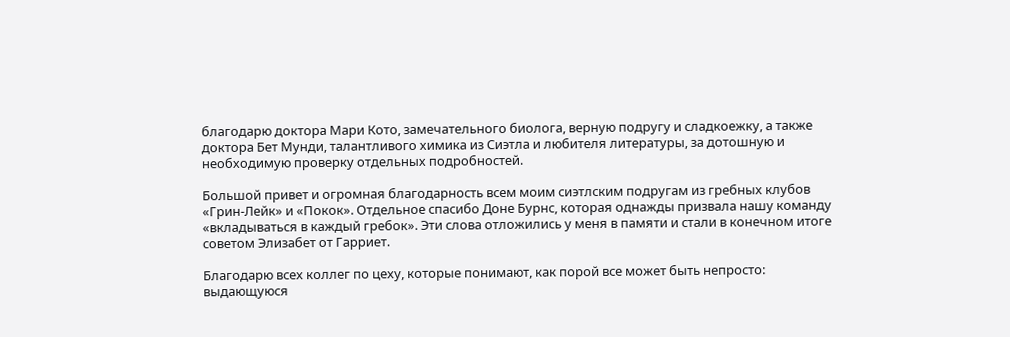благодарю доктора Мари Кото, замечательного биолога, верную подругу и сладкоежку, а также доктора Бет Мунди, талантливого химика из Сиэтла и любителя литературы, за дотошную и необходимую проверку отдельных подробностей.

Большой привет и огромная благодарность всем моим сиэтлским подругам из гребных клубов «Грин-Лейк» и «Покок». Отдельное спасибо Доне Бурнс, которая однажды призвала нашу команду «вкладываться в каждый гребок». Эти слова отложились у меня в памяти и стали в конечном итоге советом Элизабет от Гарриет.

Благодарю всех коллег по цеху, которые понимают, как порой все может быть непросто: выдающуюся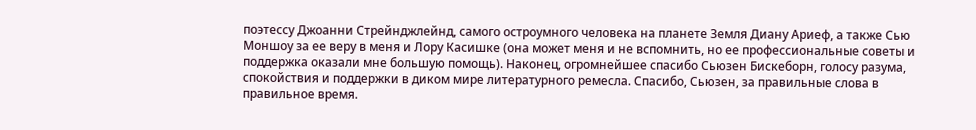поэтессу Джоанни Стрейнджлейнд, самого остроумного человека на планете Земля Диану Ариеф, а также Сью Моншоу за ее веру в меня и Лору Касишке (она может меня и не вспомнить, но ее профессиональные советы и поддержка оказали мне большую помощь). Наконец, огромнейшее спасибо Сьюзен Бискеборн, голосу разума, спокойствия и поддержки в диком мире литературного ремесла. Спасибо, Сьюзен, за правильные слова в правильное время.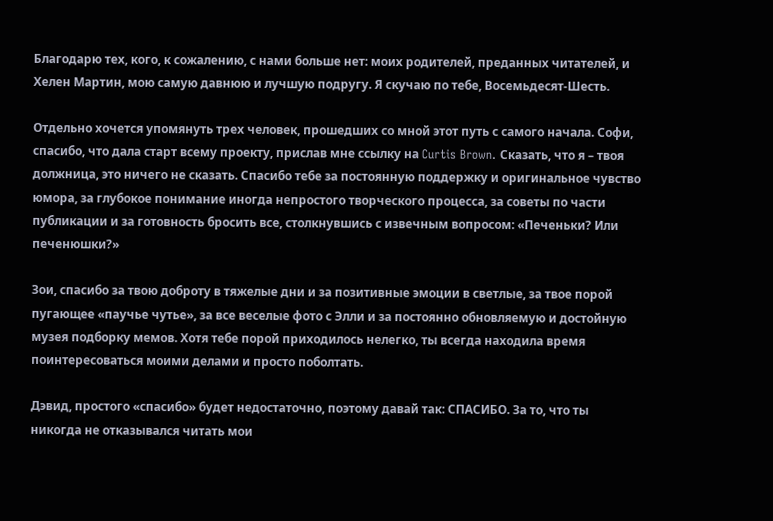Благодарю тех, кого, к сожалению, с нами больше нет: моих родителей, преданных читателей, и Хелен Мартин, мою самую давнюю и лучшую подругу. Я скучаю по тебе, Восемьдесят-Шесть.

Отдельно хочется упомянуть трех человек, прошедших со мной этот путь с самого начала. Софи, спасибо, что дала старт всему проекту, прислав мне ссылку на Curtis Brown. Сказать, что я – твоя должница, это ничего не сказать. Спасибо тебе за постоянную поддержку и оригинальное чувство юмора, за глубокое понимание иногда непростого творческого процесса, за советы по части публикации и за готовность бросить все, столкнувшись с извечным вопросом: «Печеньки? Или печенюшки?»

Зои, спасибо за твою доброту в тяжелые дни и за позитивные эмоции в светлые, за твое порой пугающее «паучье чутье», за все веселые фото с Элли и за постоянно обновляемую и достойную музея подборку мемов. Хотя тебе порой приходилось нелегко, ты всегда находила время поинтересоваться моими делами и просто поболтать.

Дэвид, простого «спасибо» будет недостаточно, поэтому давай так: СПАСИБО. За то, что ты никогда не отказывался читать мои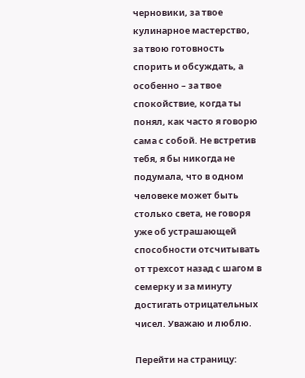черновики, за твое кулинарное мастерство, за твою готовность спорить и обсуждать, а особенно – за твое спокойствие, когда ты понял, как часто я говорю сама с собой. Не встретив тебя, я бы никогда не подумала, что в одном человеке может быть столько света, не говоря уже об устрашающей способности отсчитывать от трехсот назад с шагом в семерку и за минуту достигать отрицательных чисел. Уважаю и люблю.

Перейти на страницу: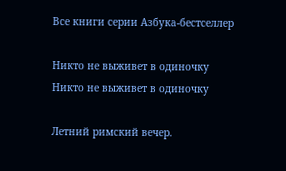Все книги серии Азбука-бестселлер

Никто не выживет в одиночку
Никто не выживет в одиночку

Летний римский вечер.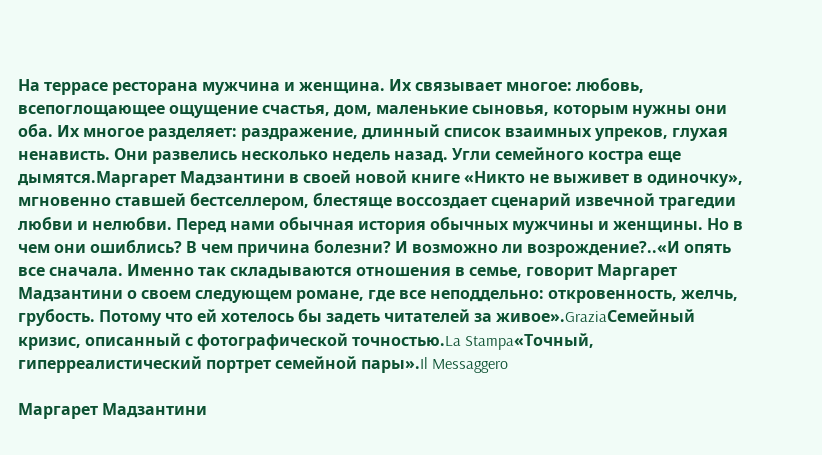На террасе ресторана мужчина и женщина. Их связывает многое: любовь, всепоглощающее ощущение счастья, дом, маленькие сыновья, которым нужны они оба. Их многое разделяет: раздражение, длинный список взаимных упреков, глухая ненависть. Они развелись несколько недель назад. Угли семейного костра еще дымятся.Маргарет Мадзантини в своей новой книге «Никто не выживет в одиночку», мгновенно ставшей бестселлером, блестяще воссоздает сценарий извечной трагедии любви и нелюбви. Перед нами обычная история обычных мужчины и женщины. Но в чем они ошиблись? В чем причина болезни? И возможно ли возрождение?..«И опять все сначала. Именно так складываются отношения в семье, говорит Маргарет Мадзантини о своем следующем романе, где все неподдельно: откровенность, желчь, грубость. Потому что ей хотелось бы задеть читателей за живое».GraziaСемейный кризис, описанный с фотографической точностью.La Stampa«Точный, гиперреалистический портрет семейной пары».Il Messaggero

Маргарет Мадзантини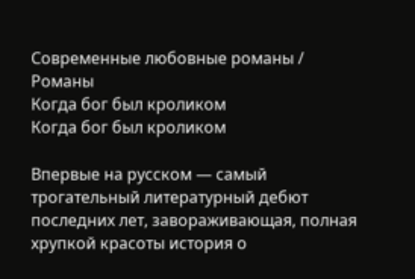Современные любовные романы / Романы
Когда бог был кроликом
Когда бог был кроликом

Впервые на русском — самый трогательный литературный дебют последних лет, завораживающая, полная хрупкой красоты история о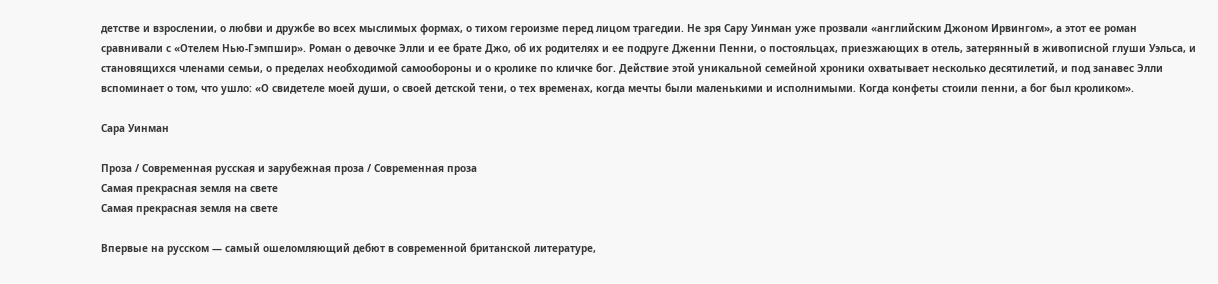детстве и взрослении, о любви и дружбе во всех мыслимых формах, о тихом героизме перед лицом трагедии. Не зря Сару Уинман уже прозвали «английским Джоном Ирвингом», а этот ее роман сравнивали с «Отелем Нью-Гэмпшир». Роман о девочке Элли и ее брате Джо, об их родителях и ее подруге Дженни Пенни, о постояльцах, приезжающих в отель, затерянный в живописной глуши Уэльса, и становящихся членами семьи, о пределах необходимой самообороны и о кролике по кличке бог. Действие этой уникальной семейной хроники охватывает несколько десятилетий, и под занавес Элли вспоминает о том, что ушло: «О свидетеле моей души, о своей детской тени, о тех временах, когда мечты были маленькими и исполнимыми. Когда конфеты стоили пенни, а бог был кроликом».

Сара Уинман

Проза / Современная русская и зарубежная проза / Современная проза
Самая прекрасная земля на свете
Самая прекрасная земля на свете

Впервые на русском — самый ошеломляющий дебют в современной британской литературе,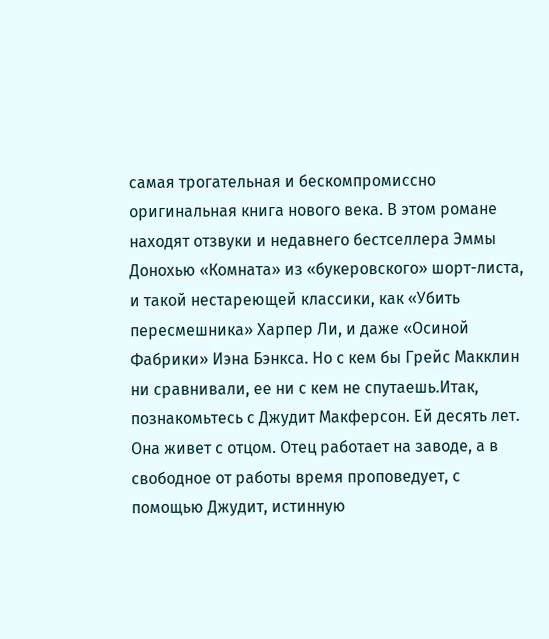самая трогательная и бескомпромиссно оригинальная книга нового века. В этом романе находят отзвуки и недавнего бестселлера Эммы Донохью «Комната» из «букеровского» шорт-листа, и такой нестареющей классики, как «Убить пересмешника» Харпер Ли, и даже «Осиной Фабрики» Иэна Бэнкса. Но с кем бы Грейс Макклин ни сравнивали, ее ни с кем не спутаешь.Итак, познакомьтесь с Джудит Макферсон. Ей десять лет. Она живет с отцом. Отец работает на заводе, а в свободное от работы время проповедует, с помощью Джудит, истинную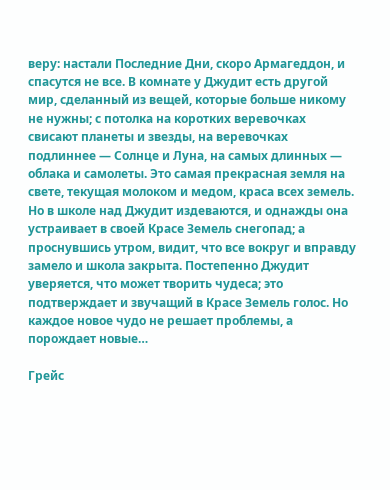веру: настали Последние Дни, скоро Армагеддон, и спасутся не все. В комнате у Джудит есть другой мир, сделанный из вещей, которые больше никому не нужны; с потолка на коротких веревочках свисают планеты и звезды, на веревочках подлиннее — Солнце и Луна, на самых длинных — облака и самолеты. Это самая прекрасная земля на свете, текущая молоком и медом, краса всех земель. Но в школе над Джудит издеваются, и однажды она устраивает в своей Красе Земель снегопад; а проснувшись утром, видит, что все вокруг и вправду замело и школа закрыта. Постепенно Джудит уверяется, что может творить чудеса; это подтверждает и звучащий в Красе Земель голос. Но каждое новое чудо не решает проблемы, а порождает новые…

Грейс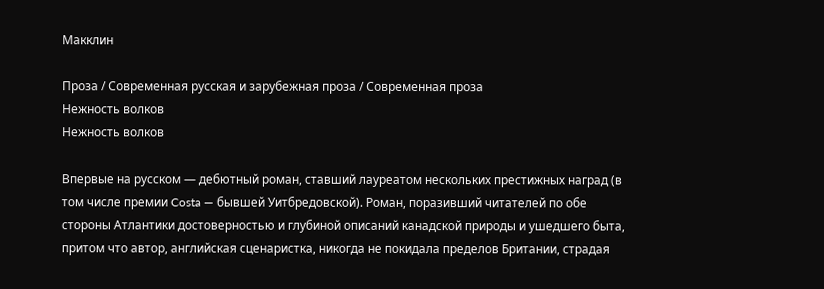Макклин

Проза / Современная русская и зарубежная проза / Современная проза
Нежность волков
Нежность волков

Впервые на русском — дебютный роман, ставший лауреатом нескольких престижных наград (в том числе премии Costa — бывшей Уитбредовской). Роман, поразивший читателей по обе стороны Атлантики достоверностью и глубиной описаний канадской природы и ушедшего быта, притом что автор, английская сценаристка, никогда не покидала пределов Британии, страдая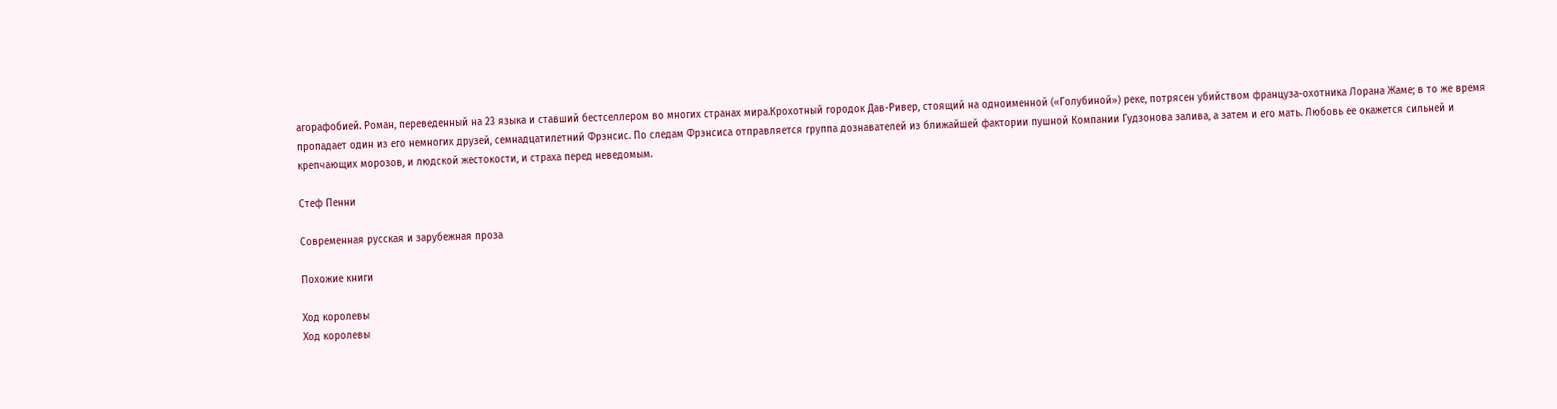агорафобией. Роман, переведенный на 23 языка и ставший бестселлером во многих странах мира.Крохотный городок Дав-Ривер, стоящий на одноименной («Голубиной») реке, потрясен убийством француза-охотника Лорана Жаме; в то же время пропадает один из его немногих друзей, семнадцатилетний Фрэнсис. По следам Фрэнсиса отправляется группа дознавателей из ближайшей фактории пушной Компании Гудзонова залива, а затем и его мать. Любовь ее окажется сильней и крепчающих морозов, и людской жестокости, и страха перед неведомым.

Стеф Пенни

Современная русская и зарубежная проза

Похожие книги

Ход королевы
Ход королевы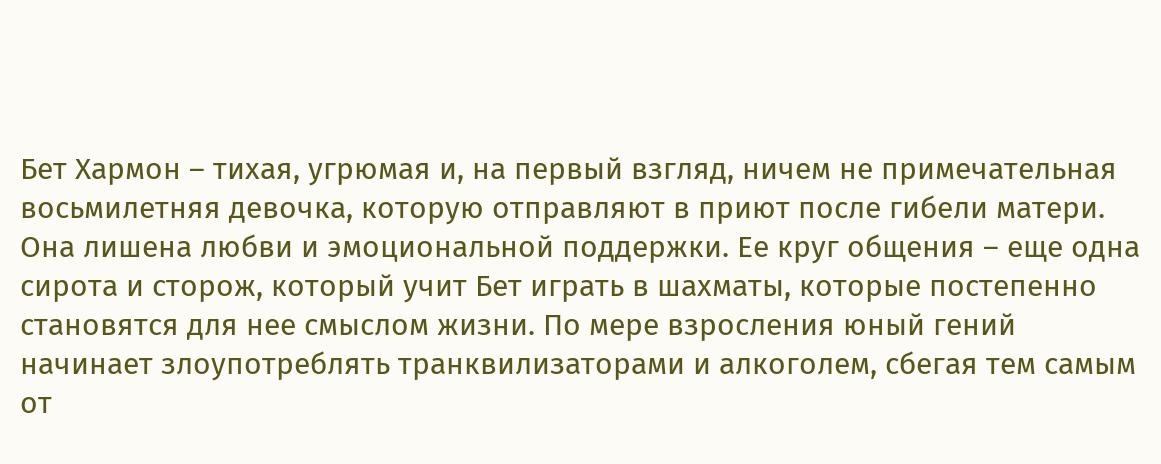Бет Хармон – тихая, угрюмая и, на первый взгляд, ничем не примечательная восьмилетняя девочка, которую отправляют в приют после гибели матери. Она лишена любви и эмоциональной поддержки. Ее круг общения – еще одна сирота и сторож, который учит Бет играть в шахматы, которые постепенно становятся для нее смыслом жизни. По мере взросления юный гений начинает злоупотреблять транквилизаторами и алкоголем, сбегая тем самым от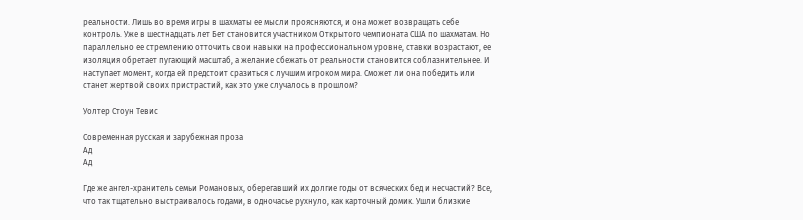реальности. Лишь во время игры в шахматы ее мысли проясняются, и она может возвращать себе контроль. Уже в шестнадцать лет Бет становится участником Открытого чемпионата США по шахматам. Но параллельно ее стремлению отточить свои навыки на профессиональном уровне, ставки возрастают, ее изоляция обретает пугающий масштаб, а желание сбежать от реальности становится соблазнительнее. И наступает момент, когда ей предстоит сразиться с лучшим игроком мира. Сможет ли она победить или станет жертвой своих пристрастий, как это уже случалось в прошлом?

Уолтер Стоун Тевис

Современная русская и зарубежная проза
Ад
Ад

Где же ангел-хранитель семьи Романовых, оберегавший их долгие годы от всяческих бед и несчастий? Все, что так тщательно выстраивалось годами, в одночасье рухнуло, как карточный домик. Ушли близкие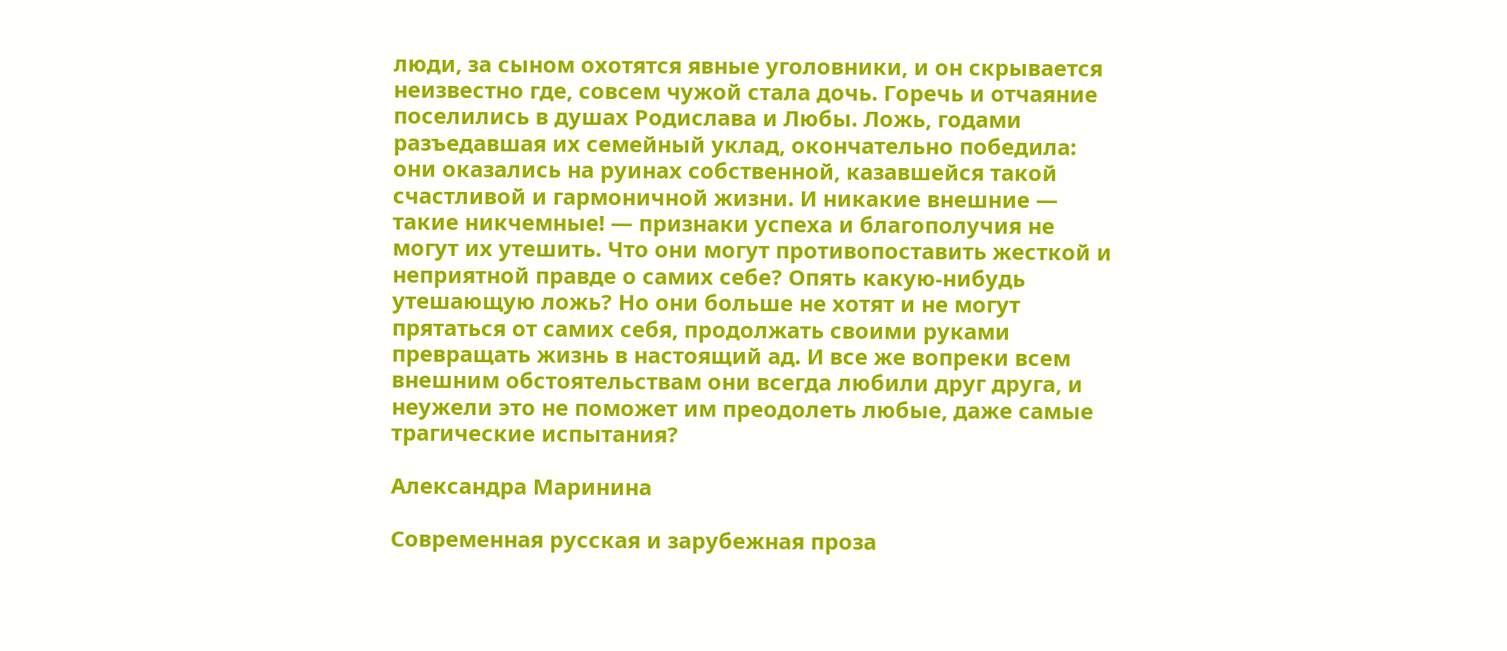люди, за сыном охотятся явные уголовники, и он скрывается неизвестно где, совсем чужой стала дочь. Горечь и отчаяние поселились в душах Родислава и Любы. Ложь, годами разъедавшая их семейный уклад, окончательно победила: они оказались на руинах собственной, казавшейся такой счастливой и гармоничной жизни. И никакие внешние — такие никчемные! — признаки успеха и благополучия не могут их утешить. Что они могут противопоставить жесткой и неприятной правде о самих себе? Опять какую-нибудь утешающую ложь? Но они больше не хотят и не могут прятаться от самих себя, продолжать своими руками превращать жизнь в настоящий ад. И все же вопреки всем внешним обстоятельствам они всегда любили друг друга, и неужели это не поможет им преодолеть любые, даже самые трагические испытания?

Александра Маринина

Современная русская и зарубежная проза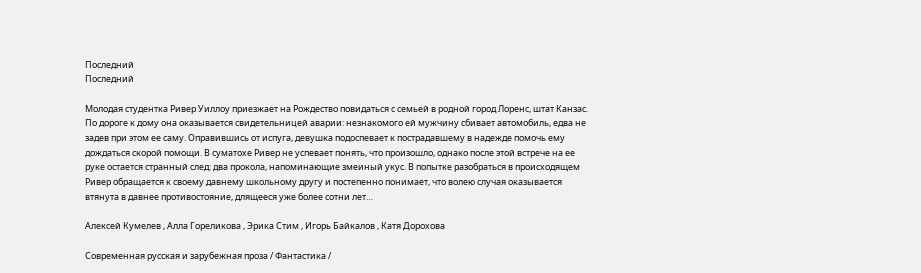Последний
Последний

Молодая студентка Ривер Уиллоу приезжает на Рождество повидаться с семьей в родной город Лоренс, штат Канзас. По дороге к дому она оказывается свидетельницей аварии: незнакомого ей мужчину сбивает автомобиль, едва не задев при этом ее саму. Оправившись от испуга, девушка подоспевает к пострадавшему в надежде помочь ему дождаться скорой помощи. В суматохе Ривер не успевает понять, что произошло, однако после этой встрече на ее руке остается странный след: два прокола, напоминающие змеиный укус. В попытке разобраться в происходящем Ривер обращается к своему давнему школьному другу и постепенно понимает, что волею случая оказывается втянута в давнее противостояние, длящееся уже более сотни лет…

Алексей Кумелев , Алла Гореликова , Эрика Стим , Игорь Байкалов , Катя Дорохова

Современная русская и зарубежная проза / Фантастика /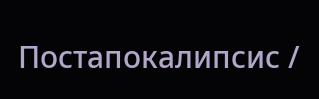Постапокалипсис /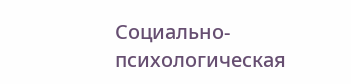Социально-психологическая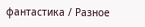фантастика / Разное